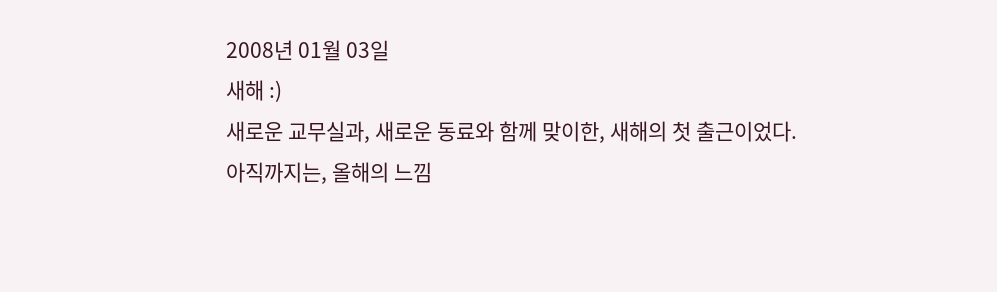2008년 01월 03일
새해 :)
새로운 교무실과, 새로운 동료와 함께 맞이한, 새해의 첫 출근이었다.
아직까지는, 올해의 느낌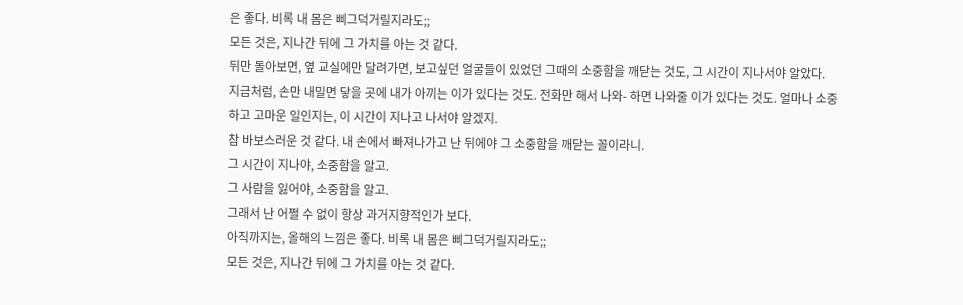은 좋다. 비록 내 몸은 삐그덕거릴지라도;;
모든 것은, 지나간 뒤에 그 가치를 아는 것 같다.
뒤만 돌아보면, 옆 교실에만 달려가면, 보고싶던 얼굴들이 있었던 그때의 소중함을 깨닫는 것도, 그 시간이 지나서야 알았다.
지금처럼, 손만 내밀면 닿을 곳에 내가 아끼는 이가 있다는 것도. 전화만 해서 나와- 하면 나와줄 이가 있다는 것도. 얼마나 소중하고 고마운 일인지는, 이 시간이 지나고 나서야 알겠지.
참 바보스러운 것 같다. 내 손에서 빠져나가고 난 뒤에야 그 소중함을 깨닫는 꼴이라니.
그 시간이 지나야, 소중함을 알고.
그 사람을 잃어야, 소중함을 알고.
그래서 난 어쩔 수 없이 항상 과거지향적인가 보다.
아직까지는, 올해의 느낌은 좋다. 비록 내 몸은 삐그덕거릴지라도;;
모든 것은, 지나간 뒤에 그 가치를 아는 것 같다.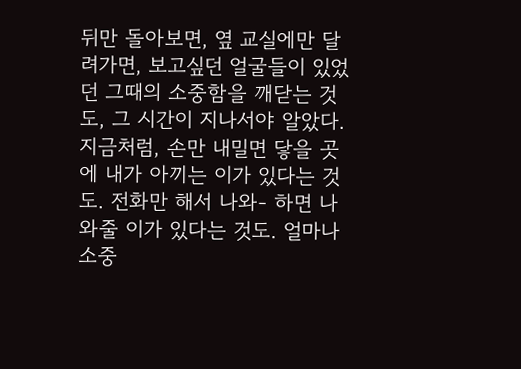뒤만 돌아보면, 옆 교실에만 달려가면, 보고싶던 얼굴들이 있었던 그때의 소중함을 깨닫는 것도, 그 시간이 지나서야 알았다.
지금처럼, 손만 내밀면 닿을 곳에 내가 아끼는 이가 있다는 것도. 전화만 해서 나와- 하면 나와줄 이가 있다는 것도. 얼마나 소중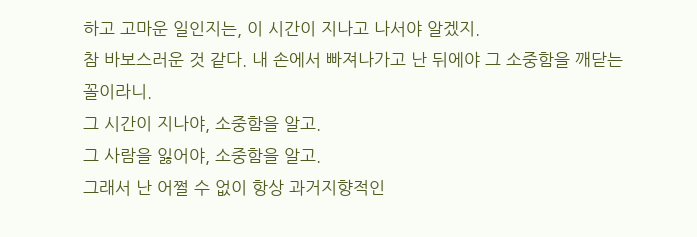하고 고마운 일인지는, 이 시간이 지나고 나서야 알겠지.
참 바보스러운 것 같다. 내 손에서 빠져나가고 난 뒤에야 그 소중함을 깨닫는 꼴이라니.
그 시간이 지나야, 소중함을 알고.
그 사람을 잃어야, 소중함을 알고.
그래서 난 어쩔 수 없이 항상 과거지향적인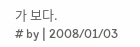가 보다.
# by | 2008/01/03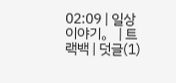02:09 | 일상이야기。 | 트랙백 | 덧글(1)